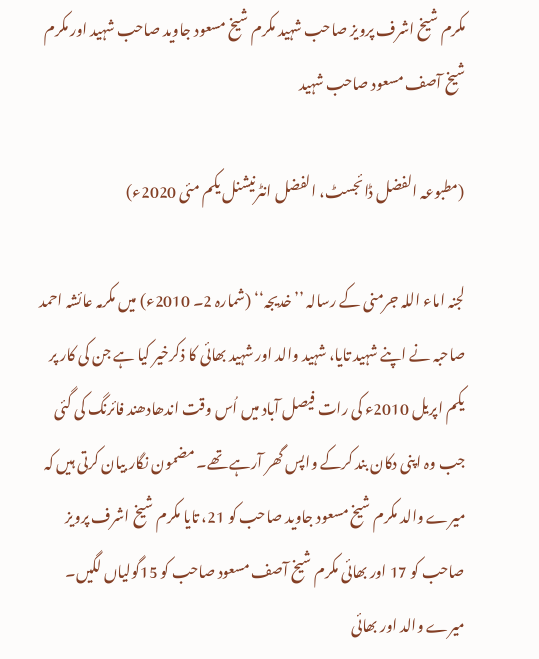مکرم شیخ اشرف پرویز صاحب شہید مکرم شیخ مسعود جاوید صاحب شہید اور مکرم شیخ آصف مسعود صاحب شہید

(مطبوعہ الفضل ڈائجسٹ، الفضل انٹرنیشنل یکم مئی 2020ء)

لجنہ اماء اللہ جرمنی کے رسالہ ’’خدیجہ‘‘ (شمارہ 2۔ 2010ء) میں مکرمہ عائشہ احمد صاحبہ نے اپنے شہید تایا، شہید والد اور شہید بھائی کا ذکرخیر کیا ہے جن کی کار پر یکم اپریل 2010ء کی رات فیصل آباد میں اُس وقت اندھادھند فائرنگ کی گئی جب وہ اپنی دکان بند کرکے واپس گھر آرہے تھے۔ مضمون نگار بیان کرتی ہیں کہ میرے والد مکرم شیخ مسعود جاوید صاحب کو 21، تایا مکرم شیخ اشرف پرویز صاحب کو 17 اور بھائی مکرم شیخ آصف مسعود صاحب کو 15گولیاں لگیں۔ میرے والد اور بھائی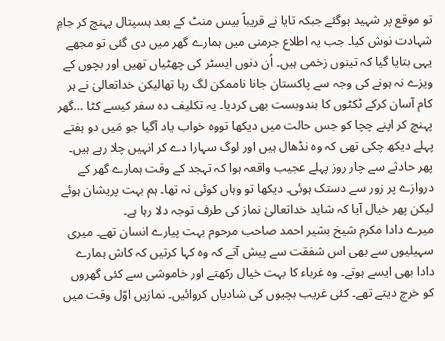تو موقع پر شہید ہوگئے جبکہ تایا نے قریباً بیس منٹ کے بعد ہسپتال پہنچ کر جامِ شہادت نوش کیا۔ جب یہ اطلاع جرمنی میں ہمارے گھر میں دی گئی تو مجھے یہی بتایا گیا کہ تینوں زخمی ہیں۔ اُن دنوں ایسٹر کی چھٹیاں تھیں اور بچوں کے ویزے نہ ہونے کی وجہ سے پاکستان جانا ناممکن لگ رہا تھالیکن خداتعالیٰ نے ہر کام آسان کرکے ٹکٹوں کا بندوبست بھی کردیا۔ یہ تکلیف دہ سفر کیسے کٹا …گھر پہنچ کر اپنے چچا کو جس حالت میں دیکھا تووہ خواب یاد آگیا جو مَیں دو ہفتے پہلے دیکھ چکی تھی کہ وہ نڈھال ہیں اور لوگ سہارا دے کر انہیں چلا رہے ہیں۔ پھر حادثے سے چار روز پہلے عجیب واقعہ ہوا کہ تہجد کے وقت ہمارے گھر کے دروازے پر زور سے دستک ہوئی۔ دیکھا تو وہاں کوئی نہ تھا۔ ہم بہت پریشان ہوئے لیکن پھر خیال آیا کہ شاید خداتعالیٰ نماز کی طرف توجہ دلا رہا ہے۔
میرے دادا مکرم شیخ بشیر احمد صاحب مرحوم بہت پیارے انسان تھے۔ میری سہیلیوں سے بھی اس شفقت سے پیش آتے کہ وہ کہا کرتیں کہ کاش ہمارے دادا بھی ایسے ہوتے۔ وہ غرباء کا بہت خیال رکھتے اور خاموشی سے کئی گھروں کو خرچ دیتے تھے۔ کئی غریب بچیوں کی شادیاں کروائیں۔ نمازیں اوّل وقت میں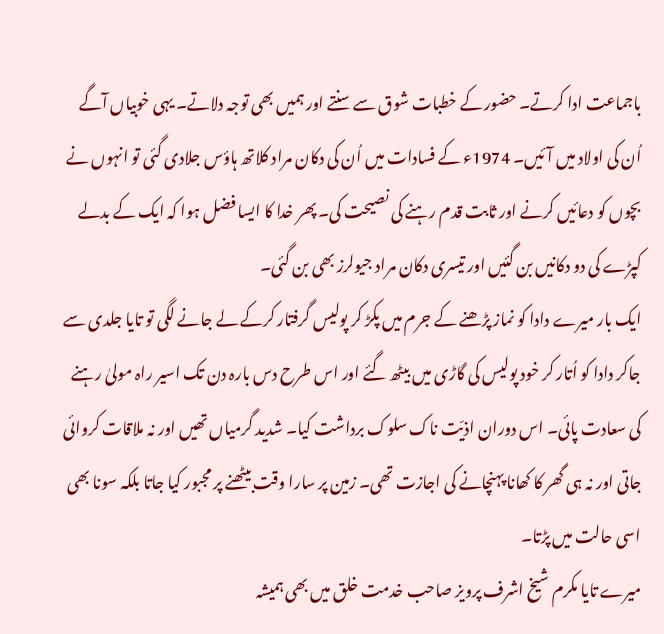باجماعت ادا کرتے۔ حضور کے خطبات شوق سے سنتے اور ہمیں بھی توجہ دلاتے۔ یہی خوبیاں آگے اُن کی اولاد میں آئیں۔ 1974ء کے فسادات میں اُن کی دکان مراد کلاتھ ہاؤس جلادی گئی تو انہوں نے بچوں کو دعائیں کرنے اور ثابت قدم رہنے کی نصیحت کی۔ پھر خدا کا ایسا فضل ہوا کہ ایک کے بدلے کپڑے کی دو دکانیں بن گئیں اور تیسری دکان مراد جیولرز بھی بن گئی۔
ایک بار میرے دادا کو نماز پڑھنے کے جرم میں پکڑ کر پولیس گرفتار کرکے لے جانے لگی تو تایا جلدی سے جاکر دادا کو اُتار کر خود پولیس کی گاڑی میں بیٹھ گئے اور اس طرح دس بارہ دن تک اسیر راہ مولیٰ رہنے کی سعادت پائی۔ اس دوران اذیّت ناک سلوک برداشت کیا۔ شدید گرمیاں تھیں اور نہ ملاقات کروائی جاتی اور نہ ہی گھر کا کھانا پہنچانے کی اجازت تھی۔ زمین پر سارا وقت بیٹھنے پر مجبور کیا جاتا بلکہ سونا بھی اسی حالت میں پڑتا۔
میرے تایا مکرم شیخ اشرف پرویز صاحب خدمت خلق میں بھی ہمیشہ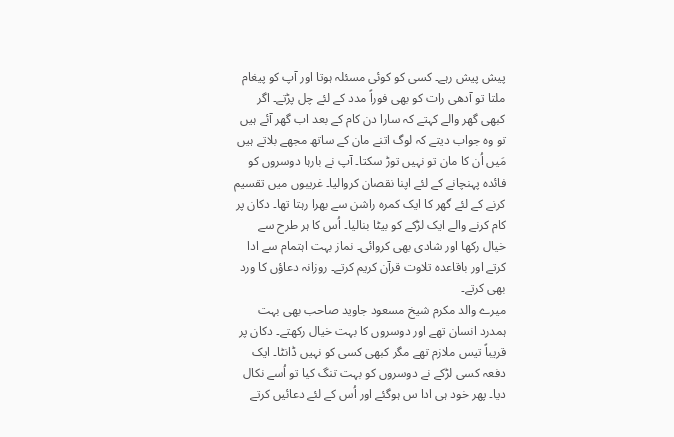پیش پیش رہے۔ کسی کو کوئی مسئلہ ہوتا اور آپ کو پیغام ملتا تو آدھی رات کو بھی فوراً مدد کے لئے چل پڑتے۔ اگر کبھی گھر والے کہتے کہ سارا دن کام کے بعد اب گھر آئے ہیں تو وہ جواب دیتے کہ لوگ اتنے مان کے ساتھ مجھے بلاتے ہیں مَیں اُن کا مان تو نہیں توڑ سکتا۔ آپ نے بارہا دوسروں کو فائدہ پہنچانے کے لئے اپنا نقصان کروالیا۔ غریبوں میں تقسیم کرنے کے لئے گھر کا ایک کمرہ راشن سے بھرا رہتا تھا۔ دکان پر کام کرنے والے ایک لڑکے کو بیٹا بنالیا۔ اُس کا ہر طرح سے خیال رکھا اور شادی بھی کروائی۔ نماز بہت اہتمام سے ادا کرتے اور باقاعدہ تلاوت قرآن کریم کرتے۔ روزانہ دعاؤں کا ورد بھی کرتے۔
میرے والد مکرم شیخ مسعود جاوید صاحب بھی بہت ہمدرد انسان تھے اور دوسروں کا بہت خیال رکھتے۔ دکان پر قریباً تیس ملازم تھے مگر کبھی کسی کو نہیں ڈانٹا۔ ایک دفعہ کسی لڑکے نے دوسروں کو بہت تنگ کیا تو اُسے نکال دیا۔ پھر خود ہی ادا س ہوگئے اور اُس کے لئے دعائیں کرتے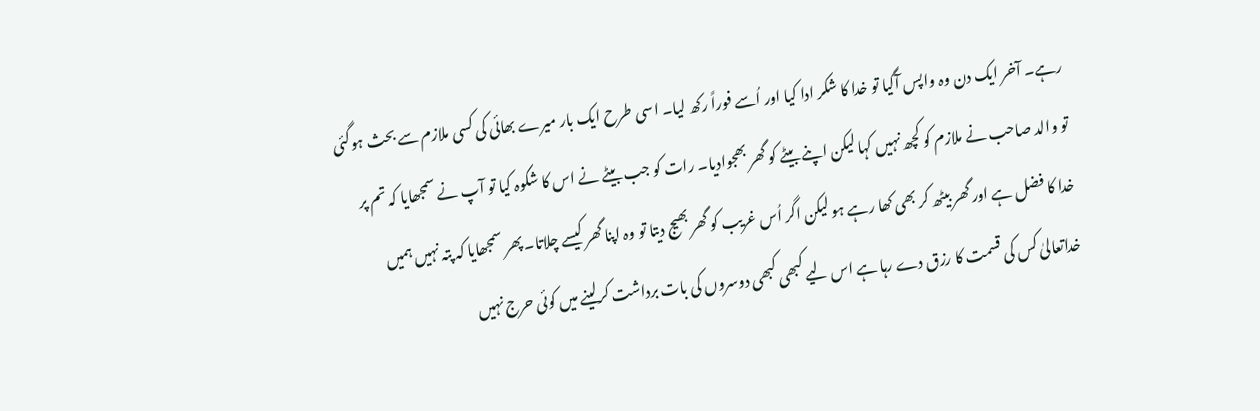رہے۔ آخر ایک دن وہ واپس آگیا تو خدا کا شکر ادا کیا اور اُسے فوراً رکھ لیا۔ اسی طرح ایک بار میرے بھائی کی کسی ملازم سے بحث ہوگئی تو والد صاحب نے ملازم کو کچھ نہیں کہا لیکن اپنے بیٹے کو گھر بھجوادیا۔ رات کو جب بیٹے نے اس کا شکوہ کیا تو آپ نے سمجھایا کہ تم پر خدا کا فضل ہے اور گھر بیٹھ کر بھی کھا رہے ہو لیکن اگر اُس غریب کو گھر بھیج دیتا تو وہ اپنا گھر کیسے چلاتا۔ پھر سمجھایا کہ پتہ نہیں ہمیں خداتعالیٰ کس کی قسمت کا رزق دے رہا ہے اس لیے کبھی کبھی دوسروں کی بات برداشت کرلینے میں کوئی حرج نہیں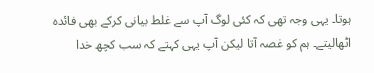ہوتا۔ یہی وجہ تھی کہ کئی لوگ آپ سے غلط بیانی کرکے بھی فائدہ اٹھالیتے۔ ہم کو غصہ آتا لیکن آپ یہی کہتے کہ سب کچھ خدا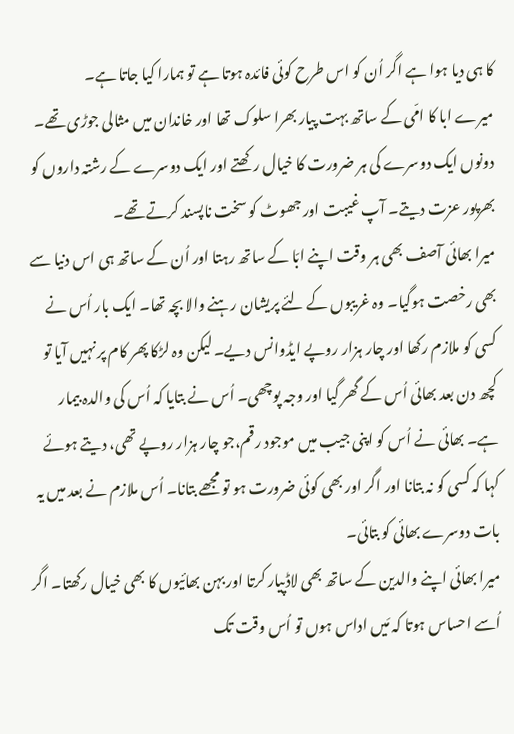کا ہی دیا ہوا ہے اگر اُن کو اس طرح کوئی فائدہ ہوتا ہے تو ہمارا کیا جاتا ہے۔
میرے ابا کا امّی کے ساتھ بہت پیار بھرا سلوک تھا اور خاندان میں مثالی جوڑی تھے۔ دونوں ایک دوسرے کی ہر ضرورت کا خیال رکھتے اور ایک دوسرے کے رشتہ داروں کو بھرپور عزت دیتے۔ آپ غیبت اور جھوٹ کو سخت ناپسند کرتے تھے۔
میرا بھائی آصف بھی ہر وقت اپنے ابّا کے ساتھ رہتا اور اُن کے ساتھ ہی اس دنیا سے بھی رخصت ہوگیا۔ وہ غریبوں کے لئے پریشان رہنے والا بچہ تھا۔ ایک بار اُس نے کسی کو ملازم رکھا اور چار ہزار روپے ایڈوانس دیے۔ لیکن وہ لڑکا پھر کام پر نہیں آیا تو کچھ دن بعد بھائی اُس کے گھر گیا اور وجہ پوچھی۔ اُس نے بتایا کہ اُس کی والدہ بیمار ہے۔ بھائی نے اُس کو اپنی جیب میں موجود رقم،جو چار ہزار روپے تھی، دیتے ہوئے کہا کہ کسی کو نہ بتانا اور اگر اور بھی کوئی ضرورت ہو تو مجھے بتانا۔ اُس ملازم نے بعد میں یہ بات دوسرے بھائی کو بتائی۔
میرا بھائی اپنے والدین کے ساتھ بھی لاڈپیار کرتا اور بہن بھائیوں کا بھی خیال رکھتا۔ اگر اُسے احساس ہوتا کہ مَیں اداس ہوں تو اُس وقت تک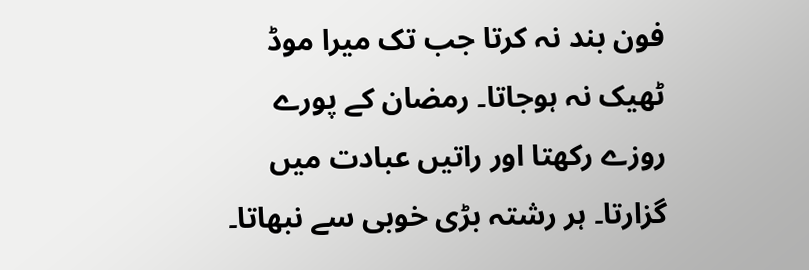فون بند نہ کرتا جب تک میرا موڈ ٹھیک نہ ہوجاتا۔ رمضان کے پورے روزے رکھتا اور راتیں عبادت میں گزارتا۔ ہر رشتہ بڑی خوبی سے نبھاتا۔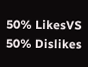50% LikesVS
50% Dislikes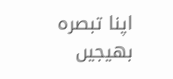اپنا تبصرہ بھیجیں